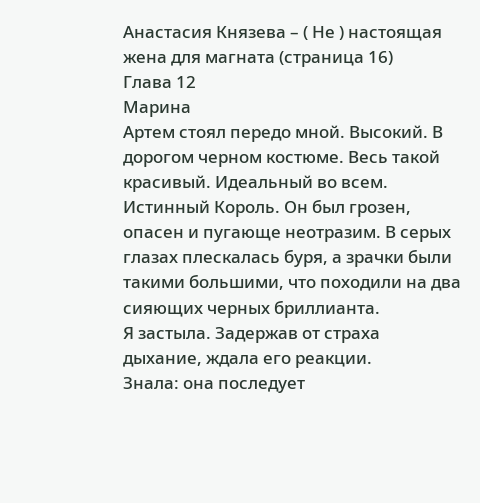Анастасия Князева – ( Не ) настоящая жена для магната (страница 16)
Глава 12
Марина
Артем стоял передо мной. Высокий. В дорогом черном костюме. Весь такой красивый. Идеальный во всем. Истинный Король. Он был грозен, опасен и пугающе неотразим. В серых глазах плескалась буря, а зрачки были такими большими, что походили на два сияющих черных бриллианта.
Я застыла. Задержав от страха дыхание, ждала его реакции.
Знала: она последует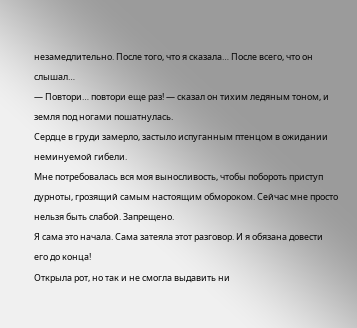незамедлительно. После того, что я сказала… После всего, что он слышал…
— Повтори… повтори еще раз! — сказал он тихим ледяным тоном, и земля под ногами пошатнулась.
Сердце в груди замерло, застыло испуганным птенцом в ожидании неминуемой гибели.
Мне потребовалась вся моя выносливость, чтобы побороть приступ дурноты, грозящий самым настоящим обмороком. Сейчас мне просто нельзя быть слабой. Запрещено.
Я сама это начала. Сама затеяла этот разговор. И я обязана довести его до конца!
Открыла рот, но так и не смогла выдавить ни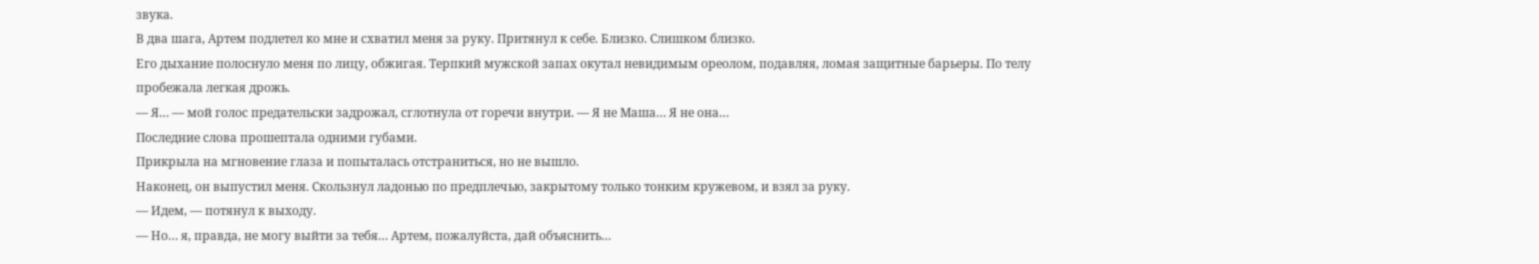звука.
В два шага, Артем подлетел ко мне и схватил меня за руку. Притянул к себе. Близко. Слишком близко.
Его дыхание полоснуло меня по лицу, обжигая. Терпкий мужской запах окутал невидимым ореолом, подавляя, ломая защитные барьеры. По телу пробежала легкая дрожь.
— Я… — мой голос предательски задрожал, сглотнула от горечи внутри. — Я не Маша… Я не она…
Последние слова прошептала одними губами.
Прикрыла на мгновение глаза и попыталась отстраниться, но не вышло.
Наконец, он выпустил меня. Скользнул ладонью по предплечью, закрытому только тонким кружевом, и взял за руку.
— Идем, — потянул к выходу.
— Но… я, правда, не могу выйти за тебя… Артем, пожалуйста, дай объяснить…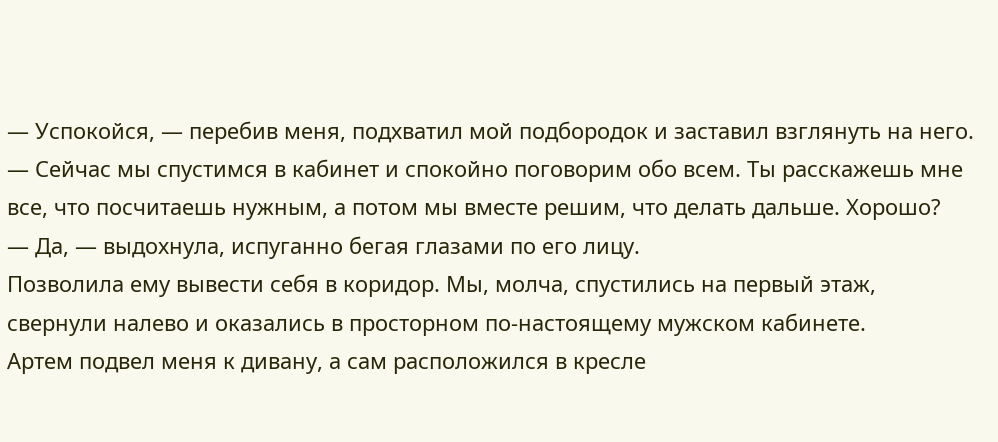— Успокойся, — перебив меня, подхватил мой подбородок и заставил взглянуть на него. — Сейчас мы спустимся в кабинет и спокойно поговорим обо всем. Ты расскажешь мне все, что посчитаешь нужным, а потом мы вместе решим, что делать дальше. Хорошо?
— Да, — выдохнула, испуганно бегая глазами по его лицу.
Позволила ему вывести себя в коридор. Мы, молча, спустились на первый этаж, свернули налево и оказались в просторном по-настоящему мужском кабинете.
Артем подвел меня к дивану, а сам расположился в кресле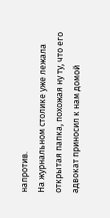напротив.
На журнальном столике уже лежала открытая папка, похожая ну ту, что его адвокат приносил к нам домой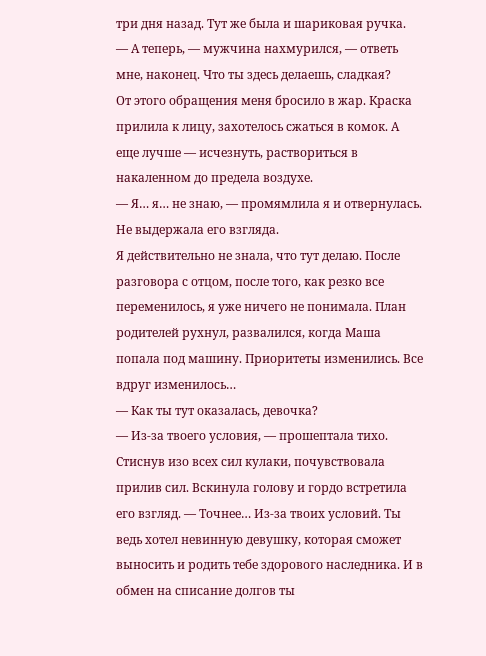три дня назад. Тут же была и шариковая ручка.
— А теперь, — мужчина нахмурился, — ответь мне, наконец. Что ты здесь делаешь, сладкая?
От этого обращения меня бросило в жар. Краска прилила к лицу, захотелось сжаться в комок. А еще лучше — исчезнуть, раствориться в накаленном до предела воздухе.
— Я… я… не знаю, — промямлила я и отвернулась. Не выдержала его взгляда.
Я действительно не знала, что тут делаю. После разговора с отцом, после того, как резко все переменилось, я уже ничего не понимала. План родителей рухнул, развалился, когда Маша попала под машину. Приоритеты изменились. Все вдруг изменилось…
— Как ты тут оказалась, девочка?
— Из-за твоего условия, — прошептала тихо. Стиснув изо всех сил кулаки, почувствовала прилив сил. Вскинула голову и гордо встретила его взгляд. — Точнее… Из-за твоих условий. Ты ведь хотел невинную девушку, которая сможет выносить и родить тебе здорового наследника. И в обмен на списание долгов ты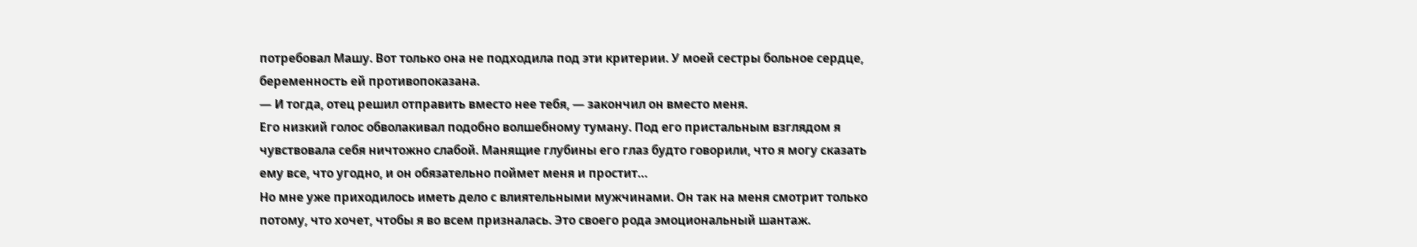потребовал Машу. Вот только она не подходила под эти критерии. У моей сестры больное сердце, беременность ей противопоказана.
— И тогда, отец решил отправить вместо нее тебя, — закончил он вместо меня.
Его низкий голос обволакивал подобно волшебному туману. Под его пристальным взглядом я чувствовала себя ничтожно слабой. Манящие глубины его глаз будто говорили, что я могу сказать ему все, что угодно, и он обязательно поймет меня и простит…
Но мне уже приходилось иметь дело с влиятельными мужчинами. Он так на меня смотрит только потому, что хочет, чтобы я во всем призналась. Это своего рода эмоциональный шантаж.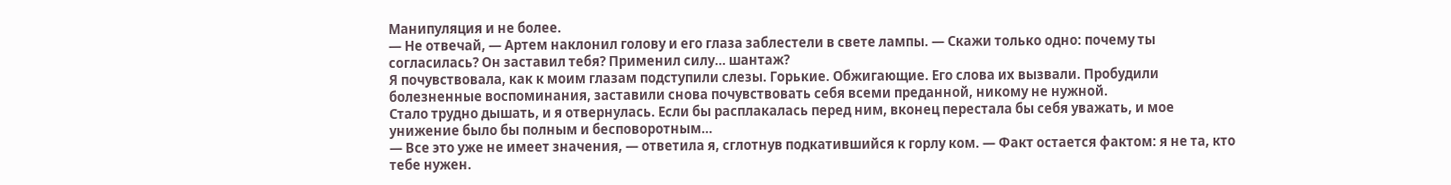Манипуляция и не более.
— Не отвечай, — Артем наклонил голову и его глаза заблестели в свете лампы. — Скажи только одно: почему ты согласилась? Он заставил тебя? Применил силу… шантаж?
Я почувствовала, как к моим глазам подступили слезы. Горькие. Обжигающие. Его слова их вызвали. Пробудили болезненные воспоминания, заставили снова почувствовать себя всеми преданной, никому не нужной.
Стало трудно дышать, и я отвернулась. Если бы расплакалась перед ним, вконец перестала бы себя уважать, и мое унижение было бы полным и бесповоротным…
— Все это уже не имеет значения, — ответила я, сглотнув подкатившийся к горлу ком. — Факт остается фактом: я не та, кто тебе нужен.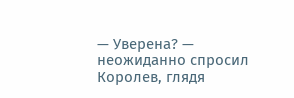— Уверена? — неожиданно спросил Королев, глядя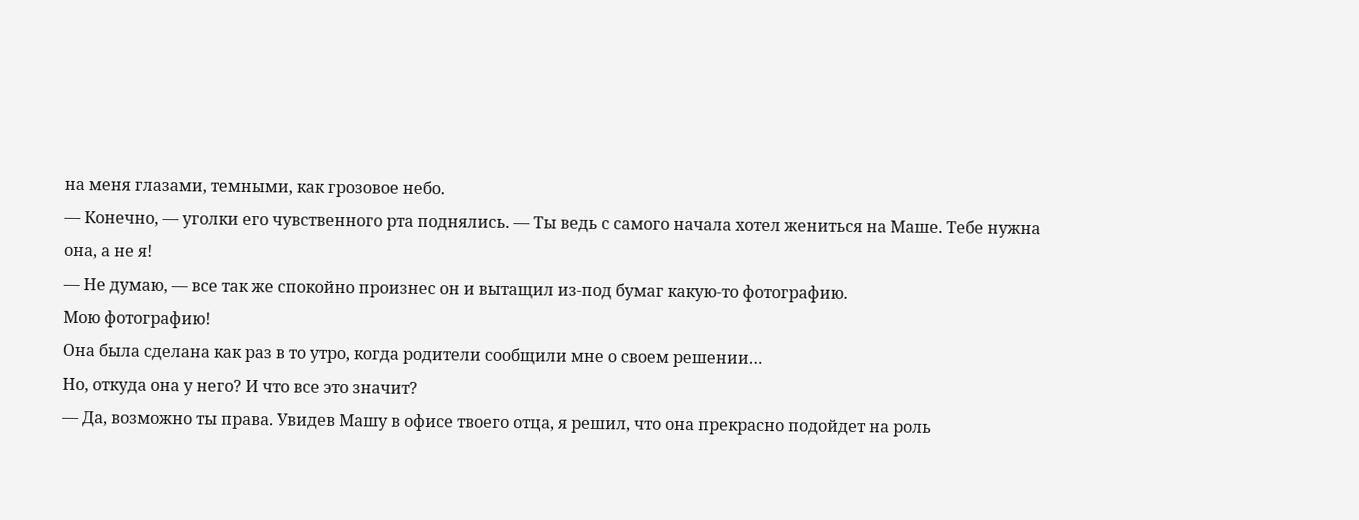на меня глазами, темными, как грозовое небо.
— Конечно, — уголки его чувственного рта поднялись. — Ты ведь с самого начала хотел жениться на Маше. Тебе нужна она, а не я!
— Не думаю, — все так же спокойно произнес он и вытащил из-под бумаг какую-то фотографию.
Мою фотографию!
Она была сделана как раз в то утро, когда родители сообщили мне о своем решении…
Но, откуда она у него? И что все это значит?
— Да, возможно ты права. Увидев Машу в офисе твоего отца, я решил, что она прекрасно подойдет на роль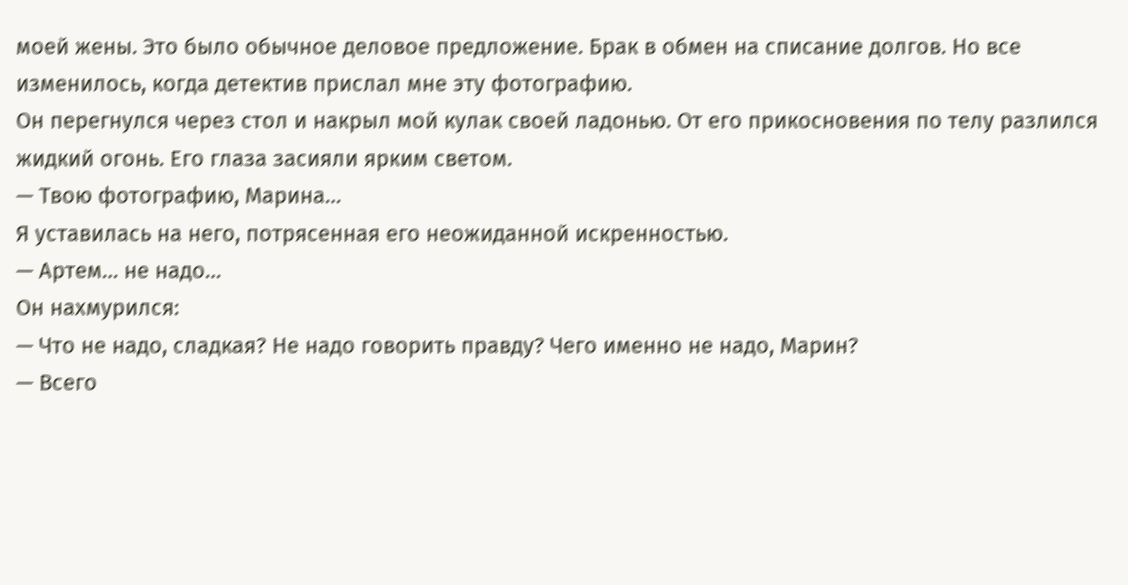моей жены. Это было обычное деловое предложение. Брак в обмен на списание долгов. Но все изменилось, когда детектив прислал мне эту фотографию.
Он перегнулся через стол и накрыл мой кулак своей ладонью. От его прикосновения по телу разлился жидкий огонь. Его глаза засияли ярким светом.
— Твою фотографию, Марина…
Я уставилась на него, потрясенная его неожиданной искренностью.
— Артем… не надо…
Он нахмурился:
— Что не надо, сладкая? Не надо говорить правду? Чего именно не надо, Марин?
— Всего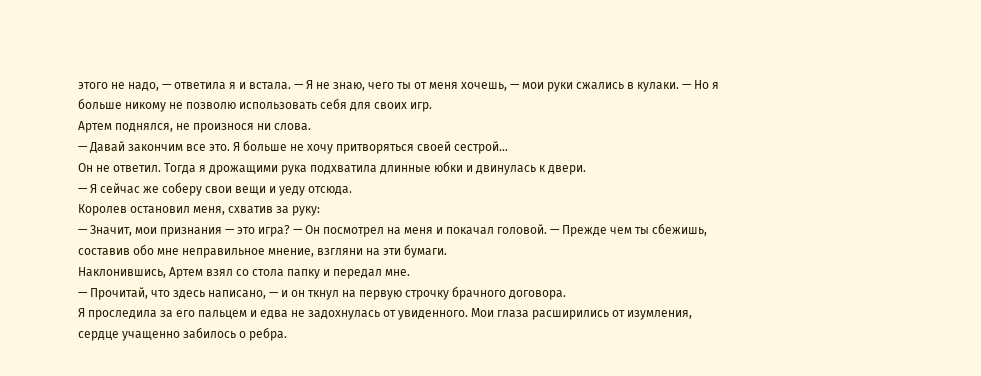этого не надо, — ответила я и встала. — Я не знаю, чего ты от меня хочешь, — мои руки сжались в кулаки. — Но я больше никому не позволю использовать себя для своих игр.
Артем поднялся, не произнося ни слова.
— Давай закончим все это. Я больше не хочу притворяться своей сестрой…
Он не ответил. Тогда я дрожащими рука подхватила длинные юбки и двинулась к двери.
— Я сейчас же соберу свои вещи и уеду отсюда.
Королев остановил меня, схватив за руку:
— Значит, мои признания — это игра? — Он посмотрел на меня и покачал головой. — Прежде чем ты сбежишь, составив обо мне неправильное мнение, взгляни на эти бумаги.
Наклонившись, Артем взял со стола папку и передал мне.
— Прочитай, что здесь написано, — и он ткнул на первую строчку брачного договора.
Я проследила за его пальцем и едва не задохнулась от увиденного. Мои глаза расширились от изумления, сердце учащенно забилось о ребра.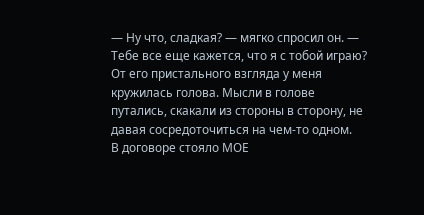— Ну что, сладкая? — мягко спросил он. — Тебе все еще кажется, что я с тобой играю?
От его пристального взгляда у меня кружилась голова. Мысли в голове путались, скакали из стороны в сторону, не давая сосредоточиться на чем-то одном.
В договоре стояло МОЕ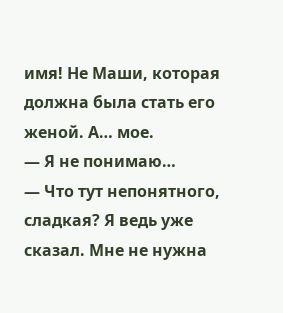имя! Не Маши, которая должна была стать его женой. А… мое.
— Я не понимаю…
— Что тут непонятного, сладкая? Я ведь уже сказал. Мне не нужна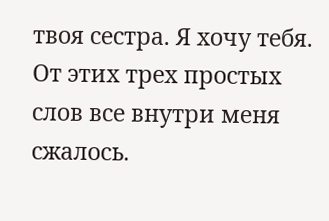твоя сестра. Я хочу тебя.
От этих трех простых слов все внутри меня сжалось.